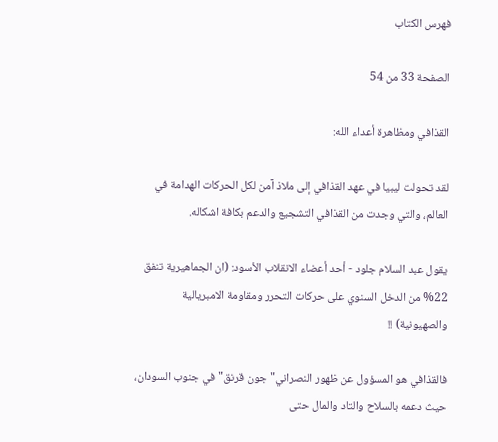فهرس الكتاب

الصفحة 33 من 54

القذافي ومظاهرة أعداء الله:

لقد تحولت ليبيا في عهد القذافي إلى ملاذ آمن لكل الحركات الهدامة في العالم، والتي وجدت من القذافي التشجيع والدعم بكافة اشكاله.

يقول عبد السلام جلود - أحد أعضاء الانقلاب الأسود: (ان الجماهيرية تنفق 22% من الدخل السنوي على حركات التحرر ومقاومة الامبريالية والصهيونية) !!

فالقذافي هو المسؤول عن ظهور النصراني"جون قرنق"في جنوب السودان، حيث دعمه بالسلاح والتاد والمال حتى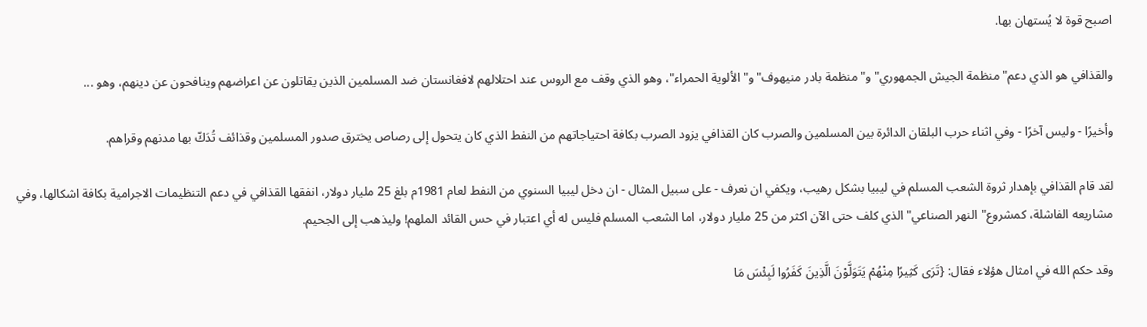اصبح قوة لا يُستهان بها.

والقذافي هو الذي دعم"منظمة الجيش الجمهوري"و"منظمة بادر منيهوف"و"الألوية الحمراء"، وهو الذي وقف مع الروس عند احتلالهم لافغانستان ضد المسلمين الذين يقاتلون عن اعراضهم وينافحون عن دينهم، وهو ...

وأخيرًا - وليس آخرًا - وفي اثناء حرب البلقان الدائرة بين المسلمين والصرب كان القذافي يزود الصرب بكافة احتياجاتهم من النفط الذي كان يتحول إلى رصاص يخترق صدور المسلمين وقذائف تُدَكّ بها مدنهم وقراهم.

لقد قام القذافي بإهدار ثروة الشعب المسلم في ليبيا بشكل رهيب، ويكفي ان نعرف - على سبيل المثال - ان دخل ليبيا السنوي من النفط لعام 1981م بلغ 25 مليار دولار، انفقها القذافي في دعم التنظيمات الاجرامية بكافة اشكالها، وفي مشاريعه الفاشلة، كمشروع"النهر الصناعي"الذي كلف حتى الآن اكثر من 25 مليار دولار، اما الشعب المسلم فليس له أي اعتبار في حس القائد الملهم! وليذهب إلى الجحيم.

وقد حكم الله في امثال هؤلاء فقال: {تَرَى كَثِيرًا مِنْهُمْ يَتَوَلَّوْنَ الَّذِينَ كَفَرُوا لَبِئْسَ مَا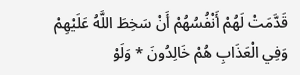قَدَّمَتْ لَهُمْ أَنْفُسُهُمْ أَنْ سَخِطَ اللَّهُ عَلَيْهِمْ وَفِي الْعَذَابِ هُمْ خَالِدُونَ * وَلَوْ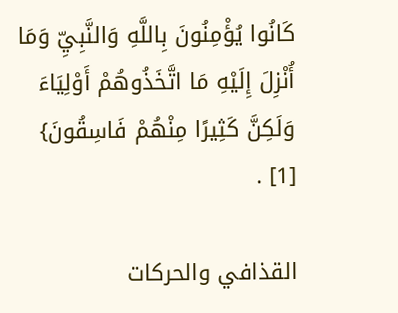كَانُوا يُؤْمِنُونَ بِاللَّهِ وَالنَّبِيِّ وَمَا أُنْزِلَ إِلَيْهِ مَا اتَّخَذُوهُمْ أَوْلِيَاءَ وَلَكِنَّ كَثِيرًا مِنْهُمْ فَاسِقُونَ} [1] .

القذافي والحركات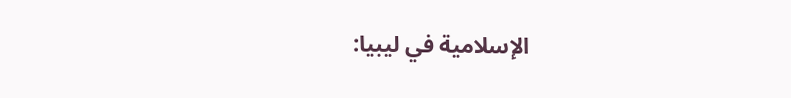الإسلامية في ليبيا: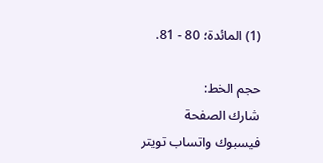(1) المائدة؛ 80 - 81.

حجم الخط:
شارك الصفحة
فيسبوك واتساب تويتر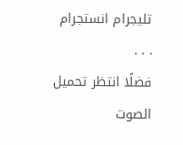تليجرام انستجرام
. . .
فضلًا انتظر تحميل الصوت